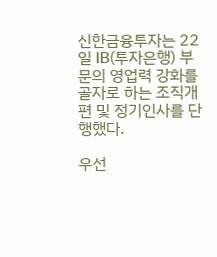신한금융투자는 22일 IB(투자은행) 부문의 영업력 강화를 골자로 하는 조직개편 및 정기인사를 단행했다.

우선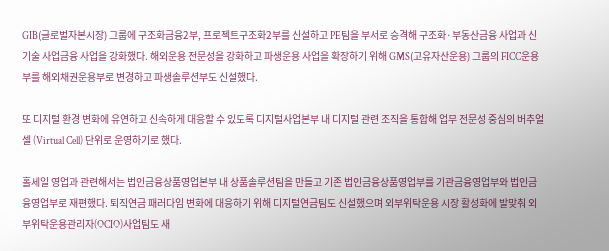GIB(글로벌자본시장) 그룹에 구조화금융2부, 프로젝트구조화2부를 신설하고 PE팀을 부서로 승격해 구조화·부동산금융 사업과 신기술 사업금융 사업을 강화했다. 해외운용 전문성을 강화하고 파생운용 사업을 확장하기 위해 GMS(고유자산운용) 그룹의 FICC운용부를 해외채권운용부로 변경하고 파생솔루션부도 신설했다.

또 디지털 환경 변화에 유연하고 신속하게 대응할 수 있도록 디지털사업본부 내 디지털 관련 조직을 통합해 업무 전문성 중심의 버추얼 셀 (Virtual Cell) 단위로 운영하기로 했다.

홀세일 영업과 관련해서는 법인금융상품영업본부 내 상품솔루션팀을 만들고 기존 법인금융상품영업부를 기관금융영업부와 법인금융영업부로 재편했다. 퇴직연금 패러다임 변화에 대응하기 위해 디지털연금팀도 신설했으며 외부위탁운용 시장 활성화에 발맞춰 외부위탁운용관리자(OCIO)사업팀도 새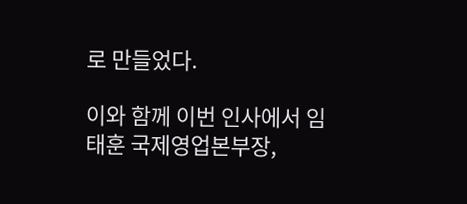로 만들었다.

이와 함께 이번 인사에서 임태훈 국제영업본부장,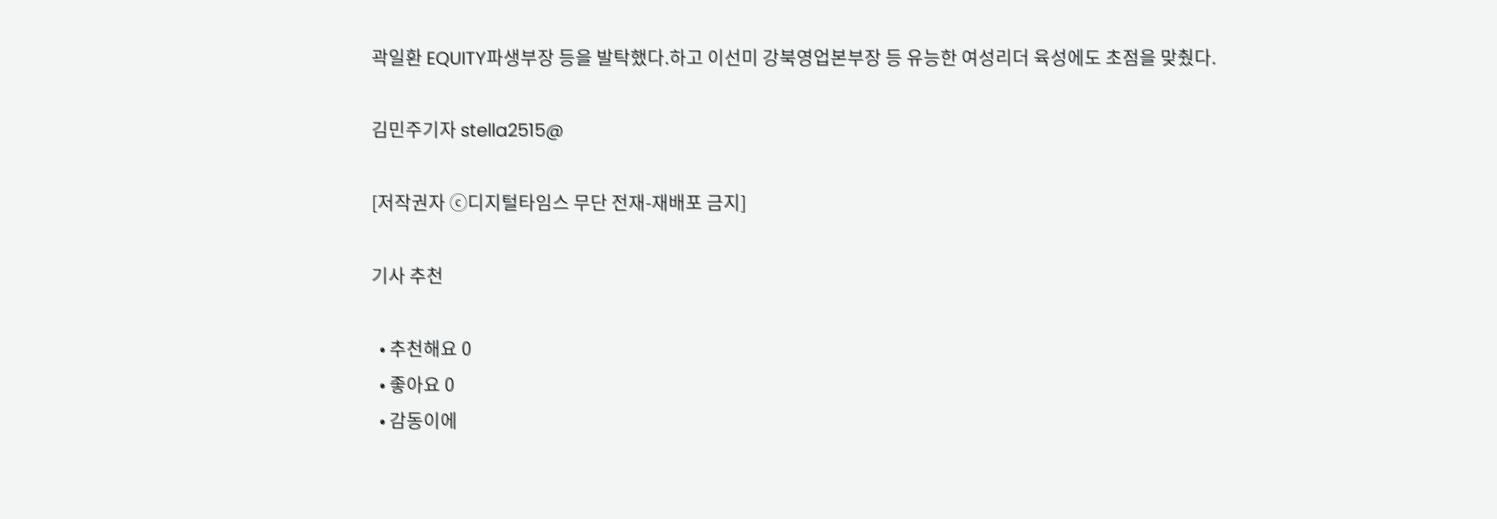곽일환 EQUITY파생부장 등을 발탁했다.하고 이선미 강북영업본부장 등 유능한 여성리더 육성에도 초점을 맞췄다.

김민주기자 stella2515@

[저작권자 ⓒ디지털타임스 무단 전재-재배포 금지]

기사 추천

  • 추천해요 0
  • 좋아요 0
  • 감동이에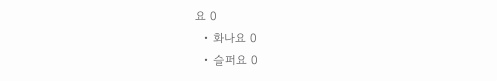요 0
  • 화나요 0
  • 슬퍼요 0